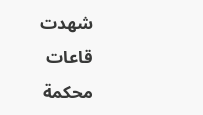شهدت قاعات محكمة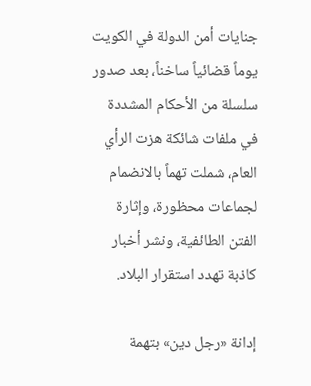جنايات أمن الدولة في الكويت يوماً قضائياً ساخناً، بعد صدور سلسلة من الأحكام المشددة في ملفات شائكة هزت الرأي العام، شملت تهماً بالانضمام لجماعات محظورة، وإثارة الفتن الطائفية، ونشر أخبار كاذبة تهدد استقرار البلاد.

إدانة «رجل دين» بتهمة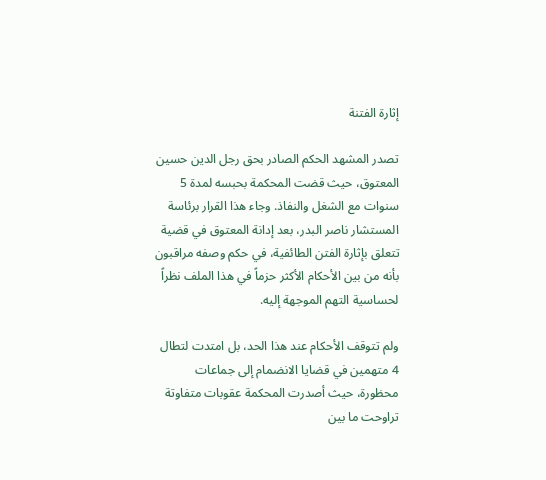إثارة الفتنة

تصدر المشهد الحكم الصادر بحق رجل الدين حسين المعتوق، حيث قضت المحكمة بحبسه لمدة 5 سنوات مع الشغل والنفاذ. وجاء هذا القرار برئاسة المستشار ناصر البدر، بعد إدانة المعتوق في قضية تتعلق بإثارة الفتن الطائفية، في حكم وصفه مراقبون بأنه من بين الأحكام الأكثر حزماً في هذا الملف نظراً لحساسية التهم الموجهة إليه.

ولم تتوقف الأحكام عند هذا الحد، بل امتدت لتطال 4 متهمين في قضايا الانضمام إلى جماعات محظورة، حيث أصدرت المحكمة عقوبات متفاوتة تراوحت ما بين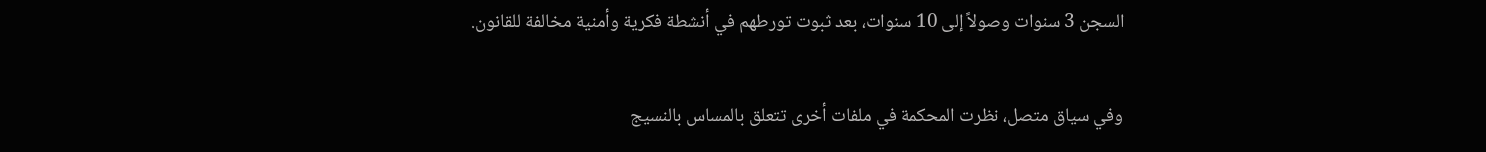السجن 3 سنوات وصولاً إلى 10 سنوات، بعد ثبوت تورطهم في أنشطة فكرية وأمنية مخالفة للقانون.

وفي سياق متصل، نظرت المحكمة في ملفات أخرى تتعلق بالمساس بالنسيج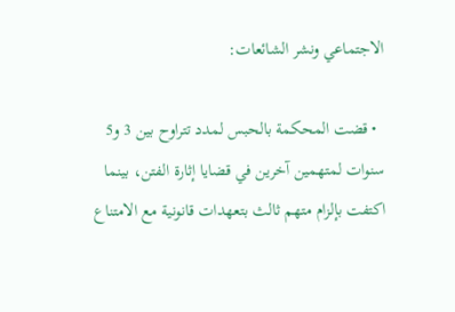الاجتماعي ونشر الشائعات:

  • قضت المحكمة بالحبس لمدد تتراوح بين 3 و5 سنوات لمتهمين آخرين في قضايا إثارة الفتن، بينما اكتفت بإلزام متهم ثالث بتعهدات قانونية مع الامتناع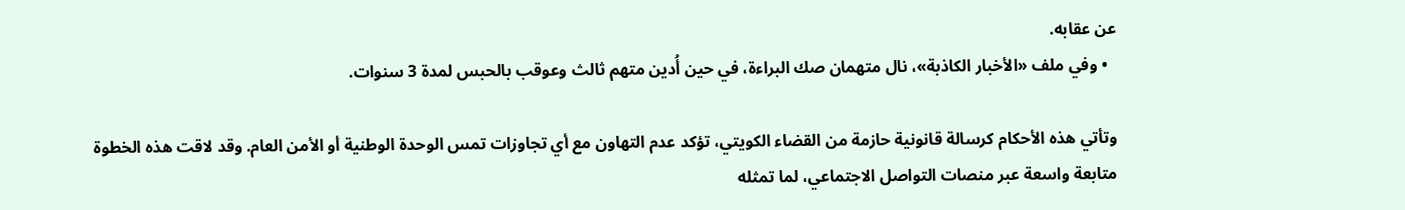عن عقابه.
  • وفي ملف «الأخبار الكاذبة»، نال متهمان صك البراءة، في حين أُدين متهم ثالث وعوقب بالحبس لمدة 3 سنوات.

وتأتي هذه الأحكام كرسالة قانونية حازمة من القضاء الكويتي، تؤكد عدم التهاون مع أي تجاوزات تمس الوحدة الوطنية أو الأمن العام. وقد لاقت هذه الخطوة متابعة واسعة عبر منصات التواصل الاجتماعي، لما تمثله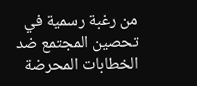من رغبة رسمية في تحصين المجتمع ضد الخطابات المحرضة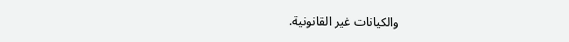والكيانات غير القانونية.